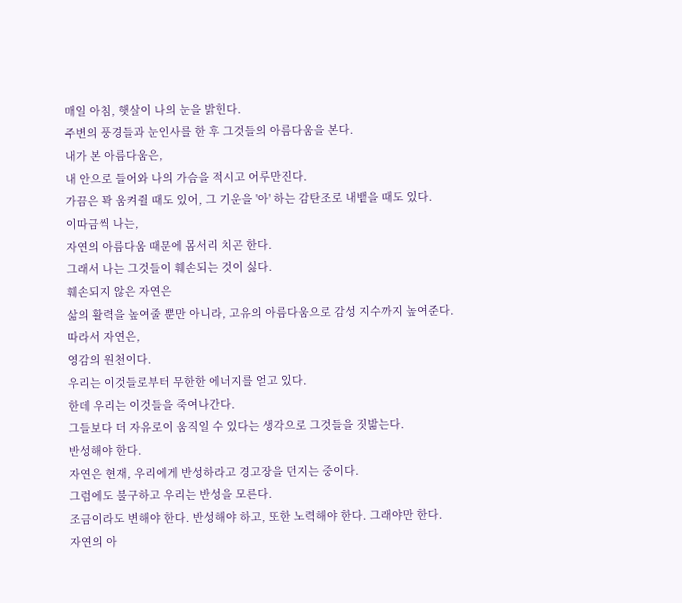매일 아침, 햇살이 나의 눈을 밝힌다.
주변의 풍경들과 눈인사를 한 후 그것들의 아름다움을 본다.
내가 본 아름다움은,
내 안으로 들어와 나의 가슴을 적시고 어루만진다.
가끔은 꽉 움켜쥘 때도 있어, 그 기운을 '아' 하는 감탄조로 내뱉을 때도 있다.
이따금씩 나는,
자연의 아름다움 때문에 몸서리 치곤 한다.
그래서 나는 그것들이 훼손되는 것이 싫다.
훼손되지 않은 자연은
삶의 활력을 높여줄 뿐만 아니라, 고유의 아름다움으로 감성 지수까지 높여준다.
따라서 자연은,
영감의 원천이다.
우리는 이것들로부터 무한한 에너지를 얻고 있다.
한데 우리는 이것들을 죽여나간다.
그들보다 더 자유로이 움직일 수 있다는 생각으로 그것들을 짓밞는다.
반성해야 한다.
자연은 현재, 우리에게 반성하라고 경고장을 던지는 중이다.
그럼에도 불구하고 우리는 반성을 모른다.
조금이라도 변해야 한다. 반성해야 하고, 또한 노력해야 한다. 그래야만 한다.
자연의 아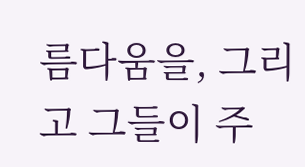름다움을, 그리고 그들이 주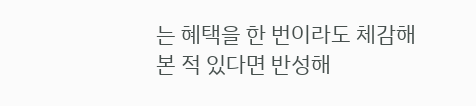는 혜택을 한 번이라도 체감해본 적 있다면 반성해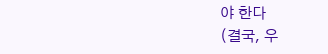야 한다
(결국, 우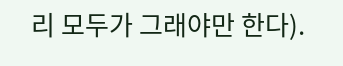리 모두가 그래야만 한다).